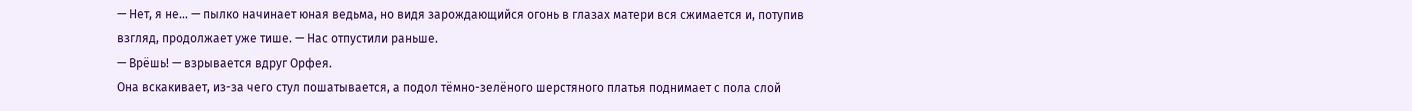— Нет, я не… — пылко начинает юная ведьма, но видя зарождающийся огонь в глазах матери вся сжимается и, потупив взгляд, продолжает уже тише. — Нас отпустили раньше.
— Врёшь! — взрывается вдруг Орфея.
Она вскакивает, из-за чего стул пошатывается, а подол тёмно-зелёного шерстяного платья поднимает с пола слой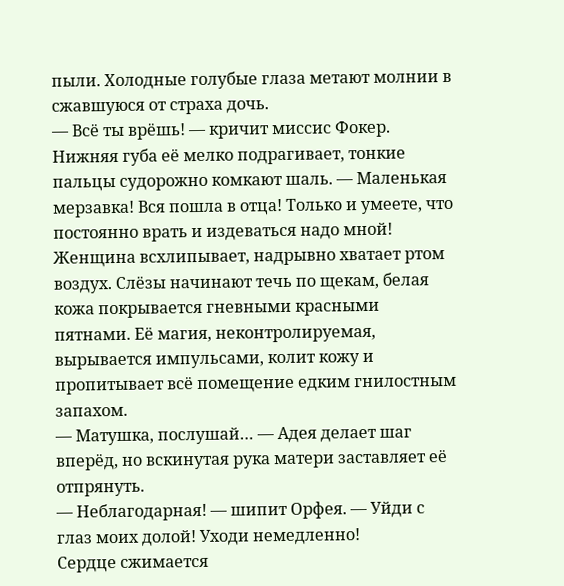пыли. Холодные голубые глаза метают молнии в сжавшуюся от страха дочь.
— Всё ты врёшь! — кричит миссис Фокер. Нижняя губа её мелко подрагивает, тонкие пальцы судорожно комкают шаль. — Маленькая мерзавка! Вся пошла в отца! Только и умеете, что постоянно врать и издеваться надо мной!
Женщина всхлипывает, надрывно хватает ртом воздух. Слёзы начинают течь по щекам, белая кожа покрывается гневными красными пятнами. Её магия, неконтролируемая, вырывается импульсами, колит кожу и пропитывает всё помещение едким гнилостным запахом.
— Матушка, послушай… — Адея делает шаг вперёд, но вскинутая рука матери заставляет её отпрянуть.
— Неблагодарная! — шипит Орфея. — Уйди с глаз моих долой! Уходи немедленно!
Сердце сжимается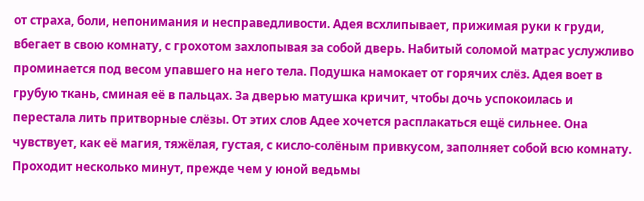от страха, боли, непонимания и несправедливости. Адея всхлипывает, прижимая руки к груди, вбегает в свою комнату, с грохотом захлопывая за собой дверь. Набитый соломой матрас услужливо проминается под весом упавшего на него тела. Подушка намокает от горячих слёз. Адея воет в грубую ткань, сминая её в пальцах. За дверью матушка кричит, чтобы дочь успокоилась и перестала лить притворные слёзы. От этих слов Адее хочется расплакаться ещё сильнее. Она чувствует, как её магия, тяжёлая, густая, с кисло-солёным привкусом, заполняет собой всю комнату. Проходит несколько минут, прежде чем у юной ведьмы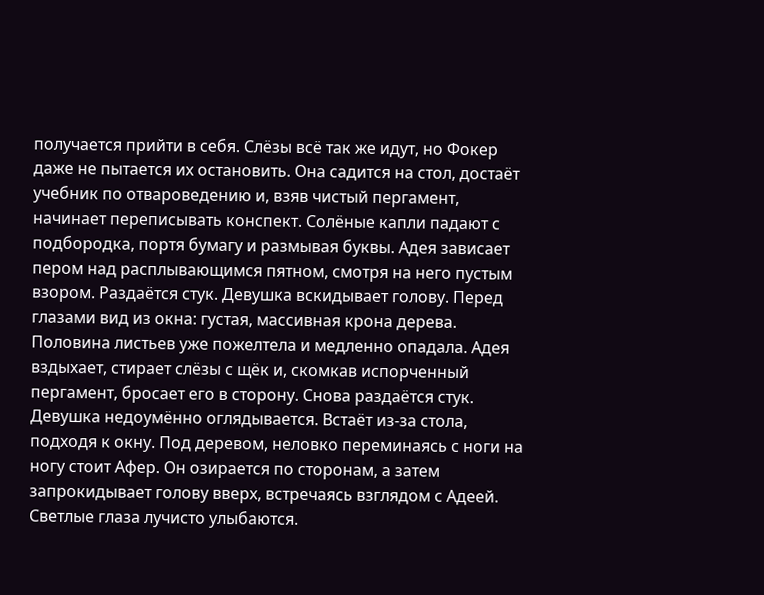получается прийти в себя. Слёзы всё так же идут, но Фокер даже не пытается их остановить. Она садится на стол, достаёт учебник по отвароведению и, взяв чистый пергамент, начинает переписывать конспект. Солёные капли падают с подбородка, портя бумагу и размывая буквы. Адея зависает пером над расплывающимся пятном, смотря на него пустым взором. Раздаётся стук. Девушка вскидывает голову. Перед глазами вид из окна: густая, массивная крона дерева. Половина листьев уже пожелтела и медленно опадала. Адея вздыхает, стирает слёзы с щёк и, скомкав испорченный пергамент, бросает его в сторону. Снова раздаётся стук. Девушка недоумённо оглядывается. Встаёт из-за стола, подходя к окну. Под деревом, неловко переминаясь с ноги на ногу стоит Афер. Он озирается по сторонам, а затем запрокидывает голову вверх, встречаясь взглядом с Адеей. Светлые глаза лучисто улыбаются.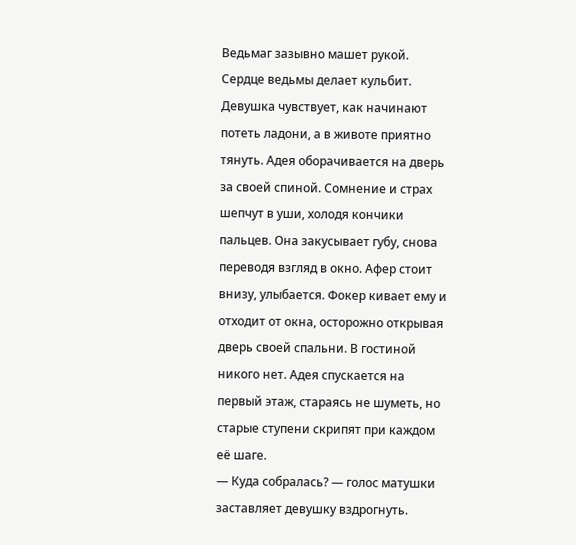Ведьмаг зазывно машет рукой. Сердце ведьмы делает кульбит. Девушка чувствует, как начинают потеть ладони, а в животе приятно тянуть. Адея оборачивается на дверь за своей спиной. Сомнение и страх шепчут в уши, холодя кончики пальцев. Она закусывает губу, снова переводя взгляд в окно. Афер стоит внизу, улыбается. Фокер кивает ему и отходит от окна, осторожно открывая дверь своей спальни. В гостиной никого нет. Адея спускается на первый этаж, стараясь не шуметь, но старые ступени скрипят при каждом её шаге.
— Куда собралась? — голос матушки заставляет девушку вздрогнуть.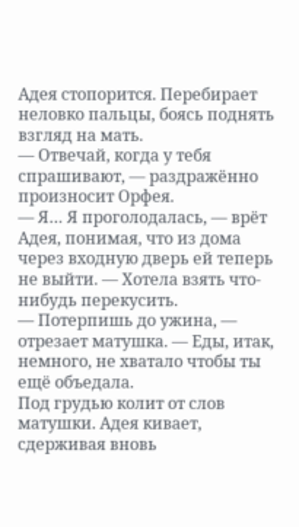Адея стопорится. Перебирает неловко пальцы, боясь поднять взгляд на мать.
— Отвечай, когда у тебя спрашивают, — раздражённо произносит Орфея.
— Я… Я проголодалась, — врёт Адея, понимая, что из дома через входную дверь ей теперь не выйти. — Хотела взять что-нибудь перекусить.
— Потерпишь до ужина, — отрезает матушка. — Еды, итак, немного, не хватало чтобы ты ещё объедала.
Под грудью колит от слов матушки. Адея кивает, сдерживая вновь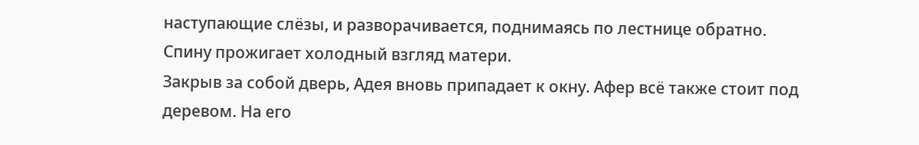наступающие слёзы, и разворачивается, поднимаясь по лестнице обратно. Спину прожигает холодный взгляд матери.
Закрыв за собой дверь, Адея вновь припадает к окну. Афер всё также стоит под деревом. На его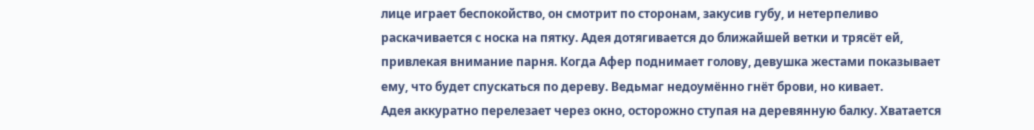лице играет беспокойство, он смотрит по сторонам, закусив губу, и нетерпеливо раскачивается с носка на пятку. Адея дотягивается до ближайшей ветки и трясёт ей, привлекая внимание парня. Когда Афер поднимает голову, девушка жестами показывает ему, что будет спускаться по дереву. Ведьмаг недоумённо гнёт брови, но кивает.
Адея аккуратно перелезает через окно, осторожно ступая на деревянную балку. Хватается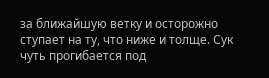за ближайшую ветку и осторожно ступает на ту, что ниже и толще. Сук чуть прогибается под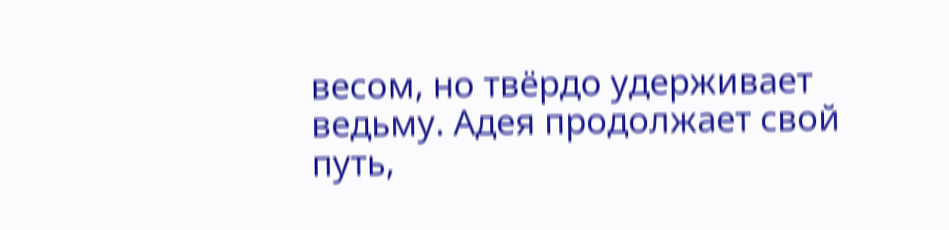весом, но твёрдо удерживает ведьму. Адея продолжает свой путь,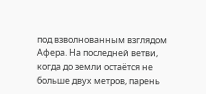под взволнованным взглядом Афера. На последней ветви, когда до земли остаётся не больше двух метров, парень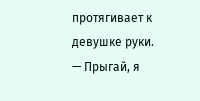протягивает к девушке руки.
— Прыгай, я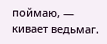поймаю, — кивает ведьмаг.